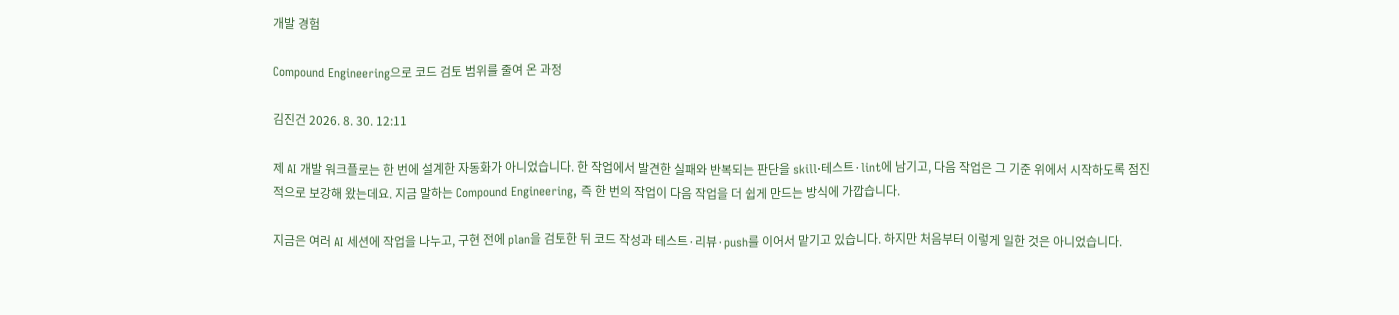개발 경험

Compound Engineering으로 코드 검토 범위를 줄여 온 과정

김진건 2026. 8. 30. 12:11

제 AI 개발 워크플로는 한 번에 설계한 자동화가 아니었습니다. 한 작업에서 발견한 실패와 반복되는 판단을 skill·테스트·lint에 남기고, 다음 작업은 그 기준 위에서 시작하도록 점진적으로 보강해 왔는데요. 지금 말하는 Compound Engineering, 즉 한 번의 작업이 다음 작업을 더 쉽게 만드는 방식에 가깝습니다.

지금은 여러 AI 세션에 작업을 나누고, 구현 전에 plan을 검토한 뒤 코드 작성과 테스트·리뷰·push를 이어서 맡기고 있습니다. 하지만 처음부터 이렇게 일한 것은 아니었습니다.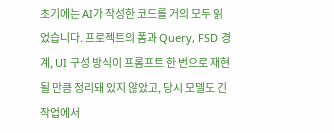초기에는 AI가 작성한 코드를 거의 모두 읽었습니다. 프로젝트의 폼과 Query, FSD 경계, UI 구성 방식이 프롬프트 한 번으로 재현될 만큼 정리돼 있지 않았고, 당시 모델도 긴 작업에서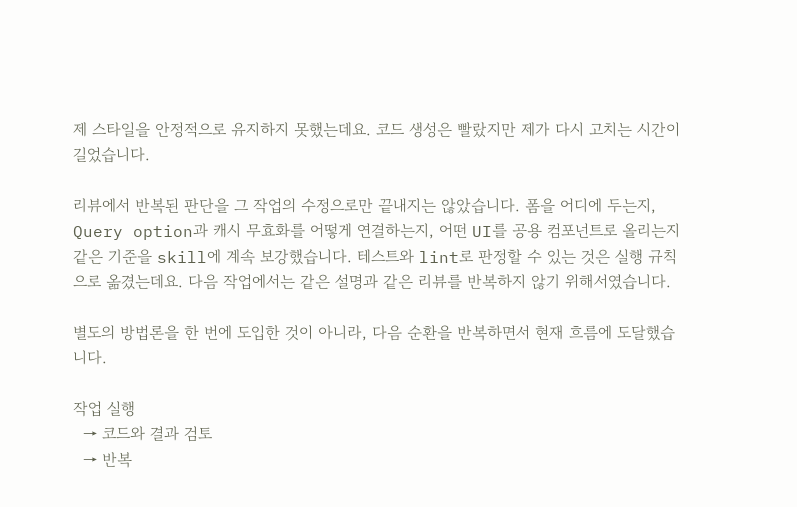제 스타일을 안정적으로 유지하지 못했는데요. 코드 생성은 빨랐지만 제가 다시 고치는 시간이 길었습니다.

리뷰에서 반복된 판단을 그 작업의 수정으로만 끝내지는 않았습니다. 폼을 어디에 두는지, Query option과 캐시 무효화를 어떻게 연결하는지, 어떤 UI를 공용 컴포넌트로 올리는지 같은 기준을 skill에 계속 보강했습니다. 테스트와 lint로 판정할 수 있는 것은 실행 규칙으로 옮겼는데요. 다음 작업에서는 같은 설명과 같은 리뷰를 반복하지 않기 위해서였습니다.

별도의 방법론을 한 번에 도입한 것이 아니라, 다음 순환을 반복하면서 현재 흐름에 도달했습니다.

작업 실행
  → 코드와 결과 검토
  → 반복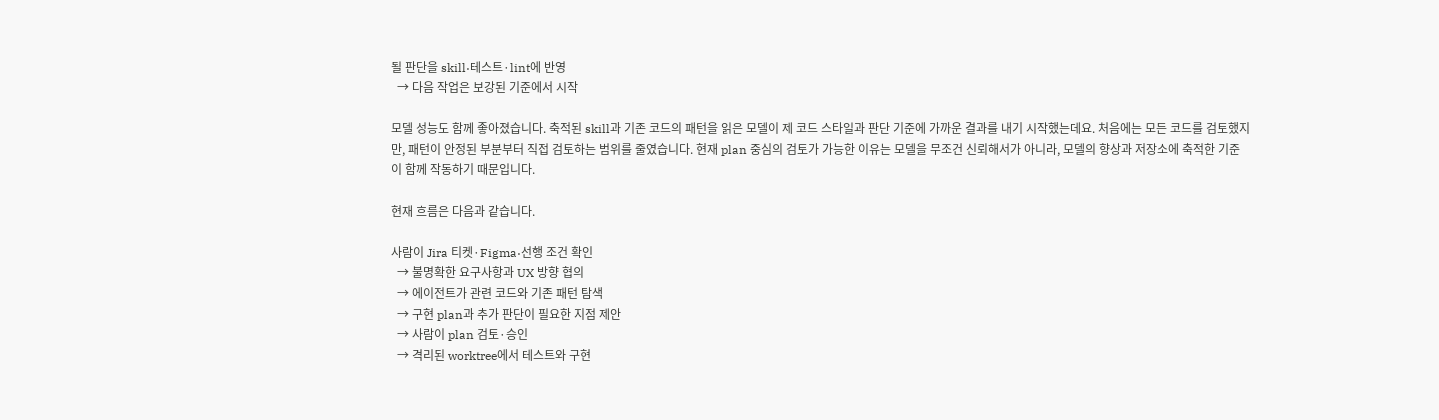될 판단을 skill·테스트·lint에 반영
  → 다음 작업은 보강된 기준에서 시작

모델 성능도 함께 좋아졌습니다. 축적된 skill과 기존 코드의 패턴을 읽은 모델이 제 코드 스타일과 판단 기준에 가까운 결과를 내기 시작했는데요. 처음에는 모든 코드를 검토했지만, 패턴이 안정된 부분부터 직접 검토하는 범위를 줄였습니다. 현재 plan 중심의 검토가 가능한 이유는 모델을 무조건 신뢰해서가 아니라, 모델의 향상과 저장소에 축적한 기준이 함께 작동하기 때문입니다.

현재 흐름은 다음과 같습니다.

사람이 Jira 티켓·Figma·선행 조건 확인
  → 불명확한 요구사항과 UX 방향 협의
  → 에이전트가 관련 코드와 기존 패턴 탐색
  → 구현 plan과 추가 판단이 필요한 지점 제안
  → 사람이 plan 검토·승인
  → 격리된 worktree에서 테스트와 구현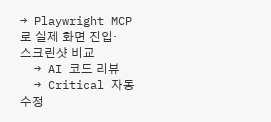→ Playwright MCP로 실제 화면 진입·스크린샷 비교
  → AI 코드 리뷰
  → Critical 자동 수정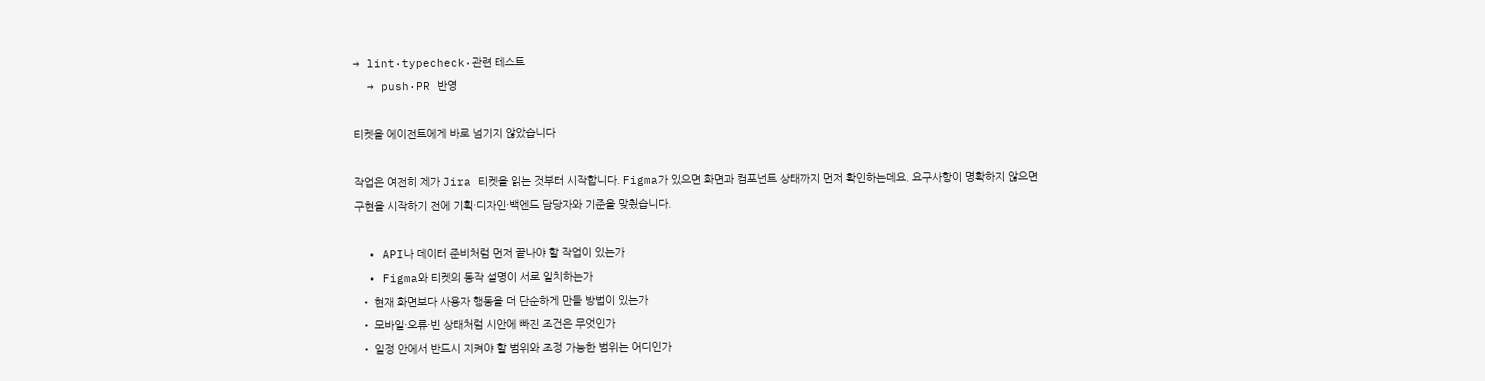→ lint·typecheck·관련 테스트
  → push·PR 반영

티켓을 에이전트에게 바로 넘기지 않았습니다

작업은 여전히 제가 Jira 티켓을 읽는 것부터 시작합니다. Figma가 있으면 화면과 컴포넌트 상태까지 먼저 확인하는데요. 요구사항이 명확하지 않으면 구현을 시작하기 전에 기획·디자인·백엔드 담당자와 기준을 맞췄습니다.

  • API나 데이터 준비처럼 먼저 끝나야 할 작업이 있는가
  • Figma와 티켓의 동작 설명이 서로 일치하는가
  • 현재 화면보다 사용자 행동을 더 단순하게 만들 방법이 있는가
  • 모바일·오류·빈 상태처럼 시안에 빠진 조건은 무엇인가
  • 일정 안에서 반드시 지켜야 할 범위와 조정 가능한 범위는 어디인가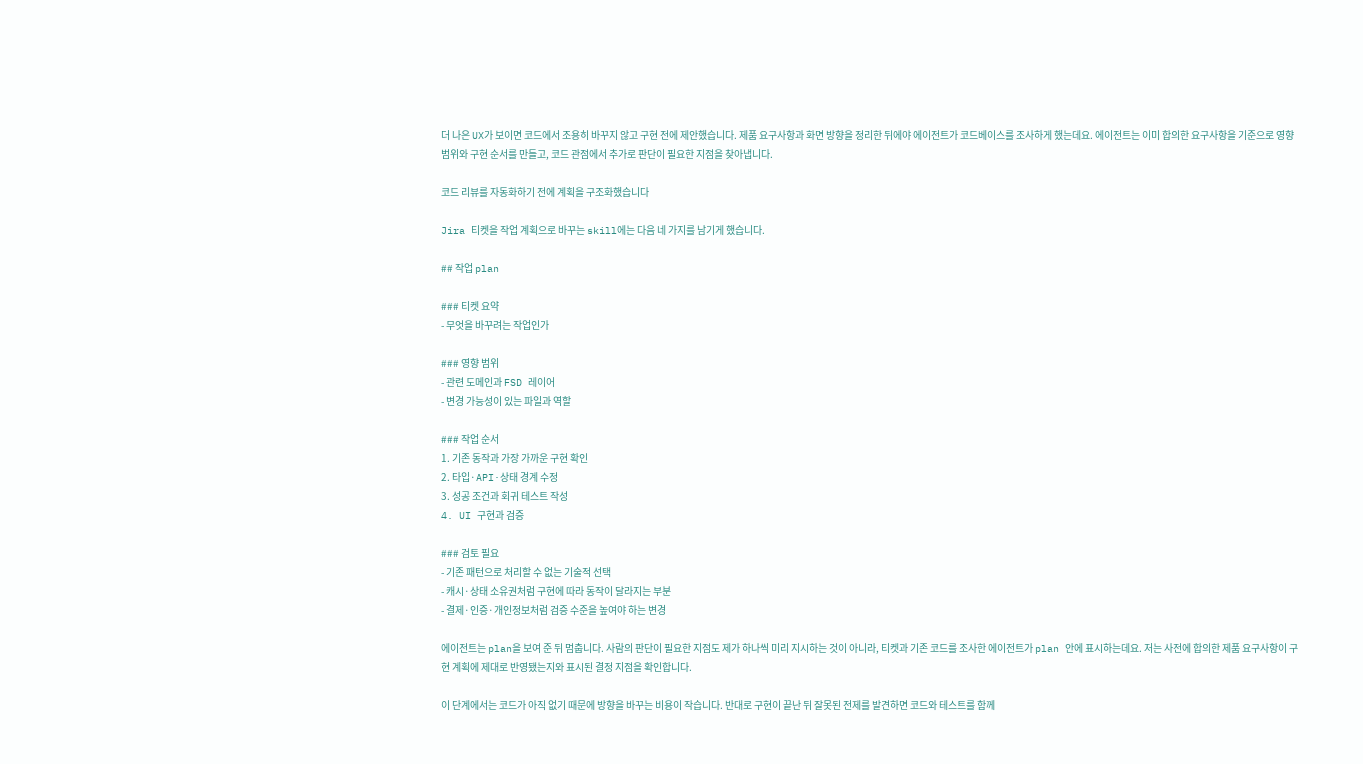더 나은 UX가 보이면 코드에서 조용히 바꾸지 않고 구현 전에 제안했습니다. 제품 요구사항과 화면 방향을 정리한 뒤에야 에이전트가 코드베이스를 조사하게 했는데요. 에이전트는 이미 합의한 요구사항을 기준으로 영향 범위와 구현 순서를 만들고, 코드 관점에서 추가로 판단이 필요한 지점을 찾아냅니다.

코드 리뷰를 자동화하기 전에 계획을 구조화했습니다

Jira 티켓을 작업 계획으로 바꾸는 skill에는 다음 네 가지를 남기게 했습니다.

## 작업 plan

### 티켓 요약
- 무엇을 바꾸려는 작업인가

### 영향 범위
- 관련 도메인과 FSD 레이어
- 변경 가능성이 있는 파일과 역할

### 작업 순서
1. 기존 동작과 가장 가까운 구현 확인
2. 타입·API·상태 경계 수정
3. 성공 조건과 회귀 테스트 작성
4. UI 구현과 검증

### 검토 필요
- 기존 패턴으로 처리할 수 없는 기술적 선택
- 캐시·상태 소유권처럼 구현에 따라 동작이 달라지는 부분
- 결제·인증·개인정보처럼 검증 수준을 높여야 하는 변경

에이전트는 plan을 보여 준 뒤 멈춥니다. 사람의 판단이 필요한 지점도 제가 하나씩 미리 지시하는 것이 아니라, 티켓과 기존 코드를 조사한 에이전트가 plan 안에 표시하는데요. 저는 사전에 합의한 제품 요구사항이 구현 계획에 제대로 반영됐는지와 표시된 결정 지점을 확인합니다.

이 단계에서는 코드가 아직 없기 때문에 방향을 바꾸는 비용이 작습니다. 반대로 구현이 끝난 뒤 잘못된 전제를 발견하면 코드와 테스트를 함께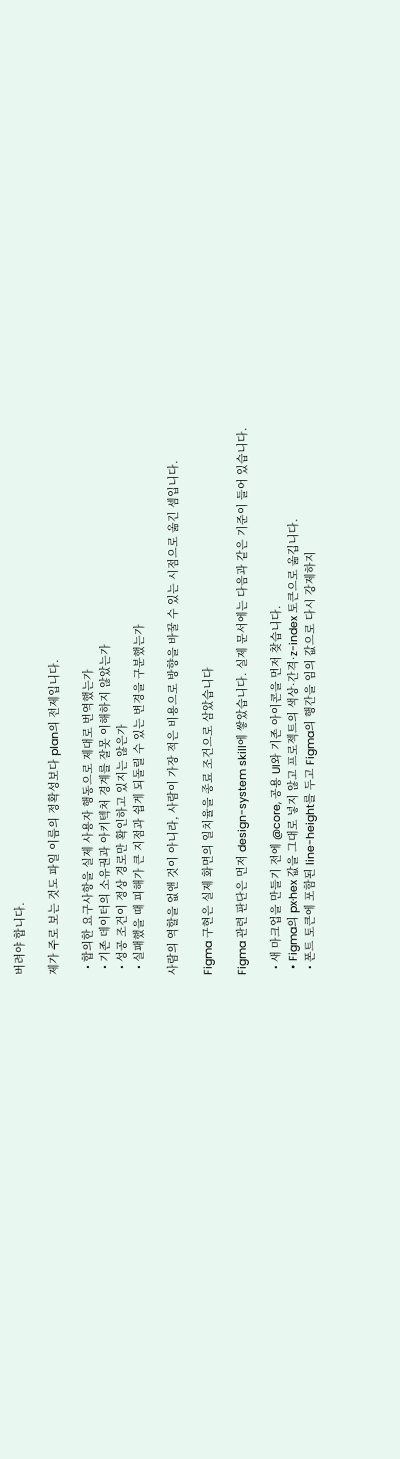버려야 합니다.

제가 주로 보는 것도 파일 이름의 정확성보다 plan의 전제입니다.

  • 합의한 요구사항을 실제 사용자 행동으로 제대로 번역했는가
  • 기존 데이터의 소유권과 아키텍처 경계를 잘못 이해하지 않았는가
  • 성공 조건이 정상 경로만 확인하고 있지는 않은가
  • 실패했을 때 피해가 큰 지점과 쉽게 되돌릴 수 있는 변경을 구분했는가

사람의 역할을 없앤 것이 아니라, 사람이 가장 적은 비용으로 방향을 바꿀 수 있는 시점으로 옮긴 셈입니다.

Figma 구현은 실제 화면의 일치율을 종료 조건으로 삼았습니다

Figma 관련 판단은 먼저 design-system skill에 쌓았습니다. 실제 문서에는 다음과 같은 기준이 들어 있습니다.

  • 새 마크업을 만들기 전에 @core, 공용 UI와 기존 아이콘을 먼저 찾습니다.
  • Figma의 px·hex 값을 그대로 넣지 않고 프로젝트의 색상·간격·z-index 토큰으로 옮깁니다.
  • 폰트 토큰에 포함된 line-height를 두고 Figma의 행간을 임의 값으로 다시 강제하지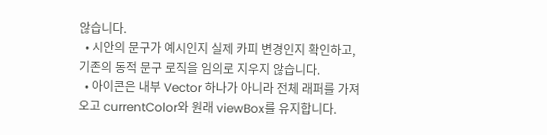않습니다.
  • 시안의 문구가 예시인지 실제 카피 변경인지 확인하고, 기존의 동적 문구 로직을 임의로 지우지 않습니다.
  • 아이콘은 내부 Vector 하나가 아니라 전체 래퍼를 가져오고 currentColor와 원래 viewBox를 유지합니다.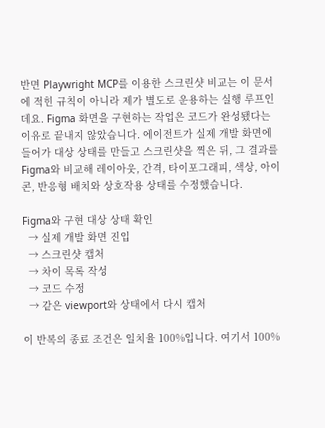반면 Playwright MCP를 이용한 스크린샷 비교는 이 문서에 적힌 규칙이 아니라 제가 별도로 운용하는 실행 루프인데요. Figma 화면을 구현하는 작업은 코드가 완성됐다는 이유로 끝내지 않았습니다. 에이전트가 실제 개발 화면에 들어가 대상 상태를 만들고 스크린샷을 찍은 뒤, 그 결과를 Figma와 비교해 레이아웃, 간격, 타이포그래피, 색상, 아이콘, 반응형 배치와 상호작용 상태를 수정했습니다.

Figma와 구현 대상 상태 확인
  → 실제 개발 화면 진입
  → 스크린샷 캡처
  → 차이 목록 작성
  → 코드 수정
  → 같은 viewport와 상태에서 다시 캡처

이 반복의 종료 조건은 일치율 100%입니다. 여기서 100%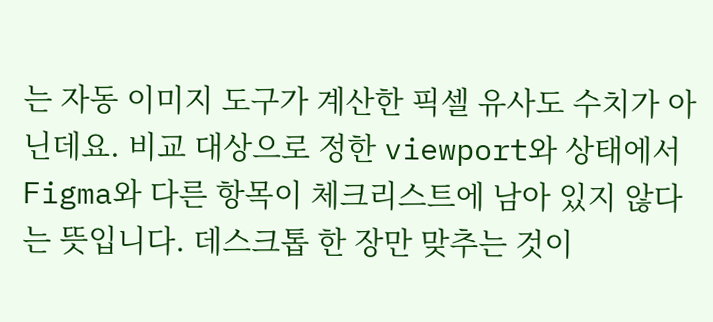는 자동 이미지 도구가 계산한 픽셀 유사도 수치가 아닌데요. 비교 대상으로 정한 viewport와 상태에서 Figma와 다른 항목이 체크리스트에 남아 있지 않다는 뜻입니다. 데스크톱 한 장만 맞추는 것이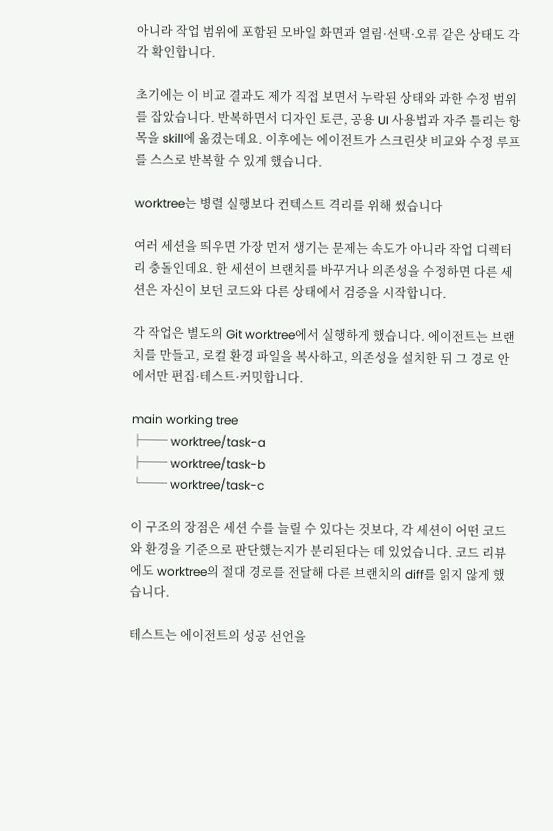아니라 작업 범위에 포함된 모바일 화면과 열림·선택·오류 같은 상태도 각각 확인합니다.

초기에는 이 비교 결과도 제가 직접 보면서 누락된 상태와 과한 수정 범위를 잡았습니다. 반복하면서 디자인 토큰, 공용 UI 사용법과 자주 틀리는 항목을 skill에 옮겼는데요. 이후에는 에이전트가 스크린샷 비교와 수정 루프를 스스로 반복할 수 있게 했습니다.

worktree는 병렬 실행보다 컨텍스트 격리를 위해 썼습니다

여러 세션을 띄우면 가장 먼저 생기는 문제는 속도가 아니라 작업 디렉터리 충돌인데요. 한 세션이 브랜치를 바꾸거나 의존성을 수정하면 다른 세션은 자신이 보던 코드와 다른 상태에서 검증을 시작합니다.

각 작업은 별도의 Git worktree에서 실행하게 했습니다. 에이전트는 브랜치를 만들고, 로컬 환경 파일을 복사하고, 의존성을 설치한 뒤 그 경로 안에서만 편집·테스트·커밋합니다.

main working tree
├── worktree/task-a
├── worktree/task-b
└── worktree/task-c

이 구조의 장점은 세션 수를 늘릴 수 있다는 것보다, 각 세션이 어떤 코드와 환경을 기준으로 판단했는지가 분리된다는 데 있었습니다. 코드 리뷰에도 worktree의 절대 경로를 전달해 다른 브랜치의 diff를 읽지 않게 했습니다.

테스트는 에이전트의 성공 선언을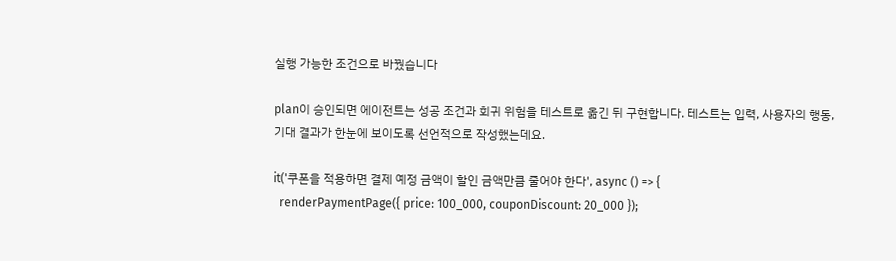실행 가능한 조건으로 바꿨습니다

plan이 승인되면 에이전트는 성공 조건과 회귀 위험을 테스트로 옮긴 뒤 구현합니다. 테스트는 입력, 사용자의 행동, 기대 결과가 한눈에 보이도록 선언적으로 작성했는데요.

it('쿠폰을 적용하면 결제 예정 금액이 할인 금액만큼 줄어야 한다', async () => {
  renderPaymentPage({ price: 100_000, couponDiscount: 20_000 });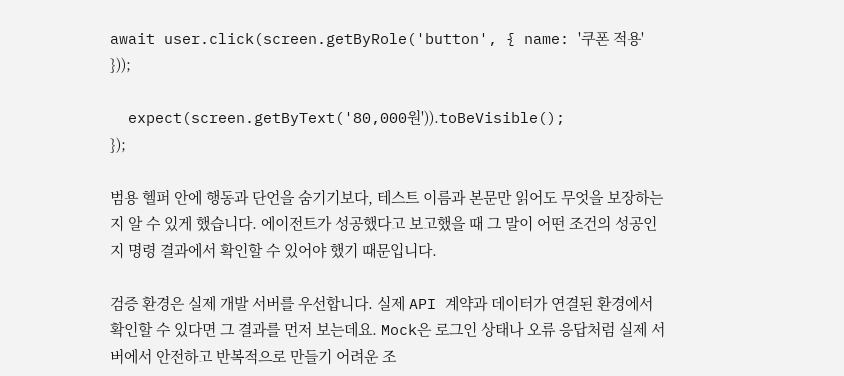await user.click(screen.getByRole('button', { name: '쿠폰 적용' }));

  expect(screen.getByText('80,000원')).toBeVisible();
});

범용 헬퍼 안에 행동과 단언을 숨기기보다, 테스트 이름과 본문만 읽어도 무엇을 보장하는지 알 수 있게 했습니다. 에이전트가 성공했다고 보고했을 때 그 말이 어떤 조건의 성공인지 명령 결과에서 확인할 수 있어야 했기 때문입니다.

검증 환경은 실제 개발 서버를 우선합니다. 실제 API 계약과 데이터가 연결된 환경에서 확인할 수 있다면 그 결과를 먼저 보는데요. Mock은 로그인 상태나 오류 응답처럼 실제 서버에서 안전하고 반복적으로 만들기 어려운 조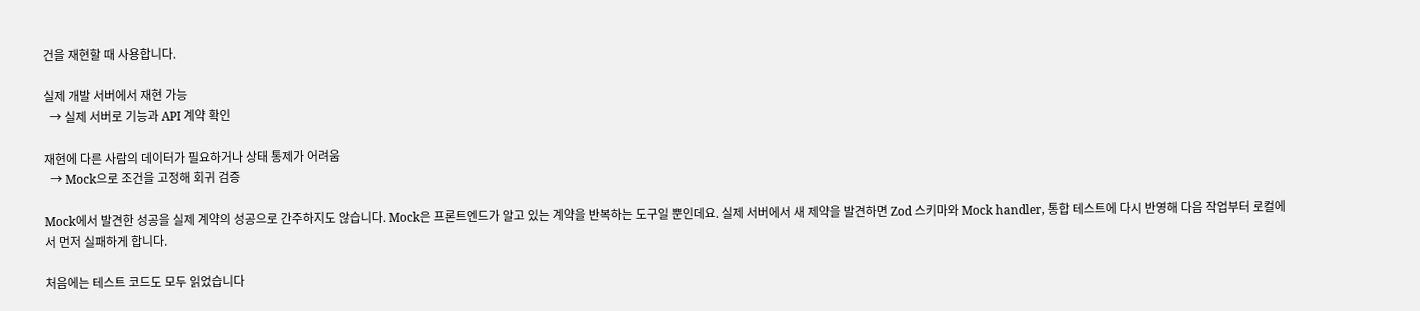건을 재현할 때 사용합니다.

실제 개발 서버에서 재현 가능
  → 실제 서버로 기능과 API 계약 확인

재현에 다른 사람의 데이터가 필요하거나 상태 통제가 어려움
  → Mock으로 조건을 고정해 회귀 검증

Mock에서 발견한 성공을 실제 계약의 성공으로 간주하지도 않습니다. Mock은 프론트엔드가 알고 있는 계약을 반복하는 도구일 뿐인데요. 실제 서버에서 새 제약을 발견하면 Zod 스키마와 Mock handler, 통합 테스트에 다시 반영해 다음 작업부터 로컬에서 먼저 실패하게 합니다.

처음에는 테스트 코드도 모두 읽었습니다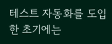테스트 자동화를 도입한 초기에는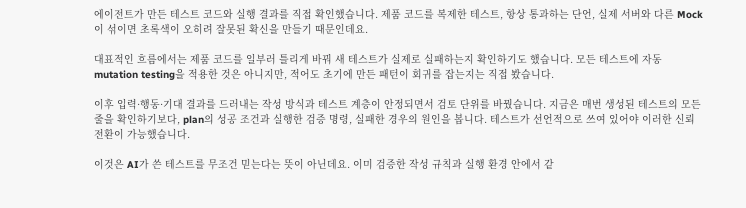에이전트가 만든 테스트 코드와 실행 결과를 직접 확인했습니다. 제품 코드를 복제한 테스트, 항상 통과하는 단언, 실제 서버와 다른 Mock이 섞이면 초록색이 오히려 잘못된 확신을 만들기 때문인데요.

대표적인 흐름에서는 제품 코드를 일부러 틀리게 바꿔 새 테스트가 실제로 실패하는지 확인하기도 했습니다. 모든 테스트에 자동 mutation testing을 적용한 것은 아니지만, 적어도 초기에 만든 패턴이 회귀를 잡는지는 직접 봤습니다.

이후 입력·행동·기대 결과를 드러내는 작성 방식과 테스트 계층이 안정되면서 검토 단위를 바꿨습니다. 지금은 매번 생성된 테스트의 모든 줄을 확인하기보다, plan의 성공 조건과 실행한 검증 명령, 실패한 경우의 원인을 봅니다. 테스트가 선언적으로 쓰여 있어야 이러한 신뢰 전환이 가능했습니다.

이것은 AI가 쓴 테스트를 무조건 믿는다는 뜻이 아닌데요. 이미 검증한 작성 규칙과 실행 환경 안에서 같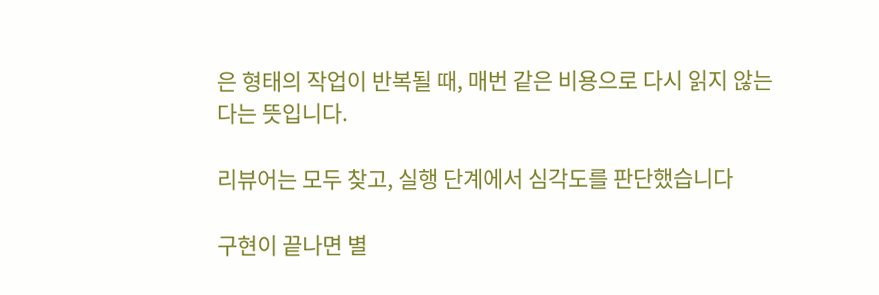은 형태의 작업이 반복될 때, 매번 같은 비용으로 다시 읽지 않는다는 뜻입니다.

리뷰어는 모두 찾고, 실행 단계에서 심각도를 판단했습니다

구현이 끝나면 별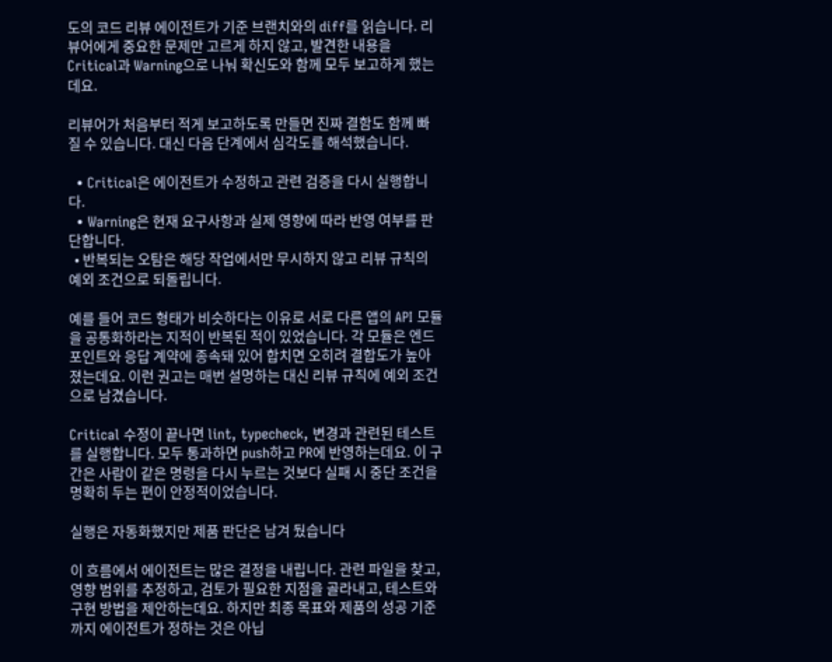도의 코드 리뷰 에이전트가 기준 브랜치와의 diff를 읽습니다. 리뷰어에게 중요한 문제만 고르게 하지 않고, 발견한 내용을 Critical과 Warning으로 나눠 확신도와 함께 모두 보고하게 했는데요.

리뷰어가 처음부터 적게 보고하도록 만들면 진짜 결함도 함께 빠질 수 있습니다. 대신 다음 단계에서 심각도를 해석했습니다.

  • Critical은 에이전트가 수정하고 관련 검증을 다시 실행합니다.
  • Warning은 현재 요구사항과 실제 영향에 따라 반영 여부를 판단합니다.
  • 반복되는 오탐은 해당 작업에서만 무시하지 않고 리뷰 규칙의 예외 조건으로 되돌립니다.

예를 들어 코드 형태가 비슷하다는 이유로 서로 다른 앱의 API 모듈을 공통화하라는 지적이 반복된 적이 있었습니다. 각 모듈은 엔드포인트와 응답 계약에 종속돼 있어 합치면 오히려 결합도가 높아졌는데요. 이런 권고는 매번 설명하는 대신 리뷰 규칙에 예외 조건으로 남겼습니다.

Critical 수정이 끝나면 lint, typecheck, 변경과 관련된 테스트를 실행합니다. 모두 통과하면 push하고 PR에 반영하는데요. 이 구간은 사람이 같은 명령을 다시 누르는 것보다 실패 시 중단 조건을 명확히 두는 편이 안정적이었습니다.

실행은 자동화했지만 제품 판단은 남겨 뒀습니다

이 흐름에서 에이전트는 많은 결정을 내립니다. 관련 파일을 찾고, 영향 범위를 추정하고, 검토가 필요한 지점을 골라내고, 테스트와 구현 방법을 제안하는데요. 하지만 최종 목표와 제품의 성공 기준까지 에이전트가 정하는 것은 아닙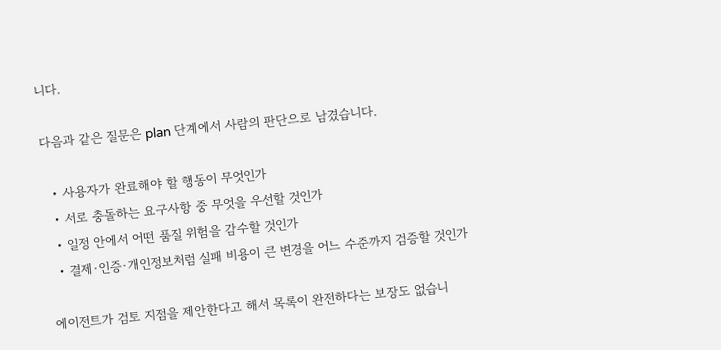니다.

다음과 같은 질문은 plan 단계에서 사람의 판단으로 남겼습니다.

  • 사용자가 완료해야 할 행동이 무엇인가
  • 서로 충돌하는 요구사항 중 무엇을 우선할 것인가
  • 일정 안에서 어떤 품질 위험을 감수할 것인가
  • 결제·인증·개인정보처럼 실패 비용이 큰 변경을 어느 수준까지 검증할 것인가

에이전트가 검토 지점을 제안한다고 해서 목록이 완전하다는 보장도 없습니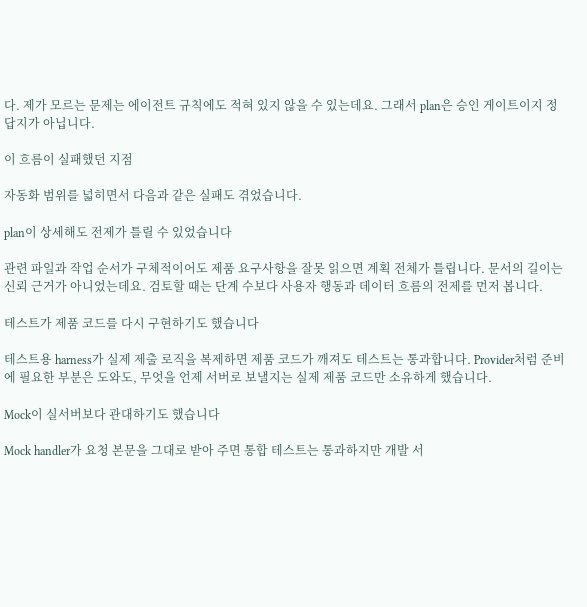다. 제가 모르는 문제는 에이전트 규칙에도 적혀 있지 않을 수 있는데요. 그래서 plan은 승인 게이트이지 정답지가 아닙니다.

이 흐름이 실패했던 지점

자동화 범위를 넓히면서 다음과 같은 실패도 겪었습니다.

plan이 상세해도 전제가 틀릴 수 있었습니다

관련 파일과 작업 순서가 구체적이어도 제품 요구사항을 잘못 읽으면 계획 전체가 틀립니다. 문서의 길이는 신뢰 근거가 아니었는데요. 검토할 때는 단계 수보다 사용자 행동과 데이터 흐름의 전제를 먼저 봅니다.

테스트가 제품 코드를 다시 구현하기도 했습니다

테스트용 harness가 실제 제출 로직을 복제하면 제품 코드가 깨져도 테스트는 통과합니다. Provider처럼 준비에 필요한 부분은 도와도, 무엇을 언제 서버로 보낼지는 실제 제품 코드만 소유하게 했습니다.

Mock이 실서버보다 관대하기도 했습니다

Mock handler가 요청 본문을 그대로 받아 주면 통합 테스트는 통과하지만 개발 서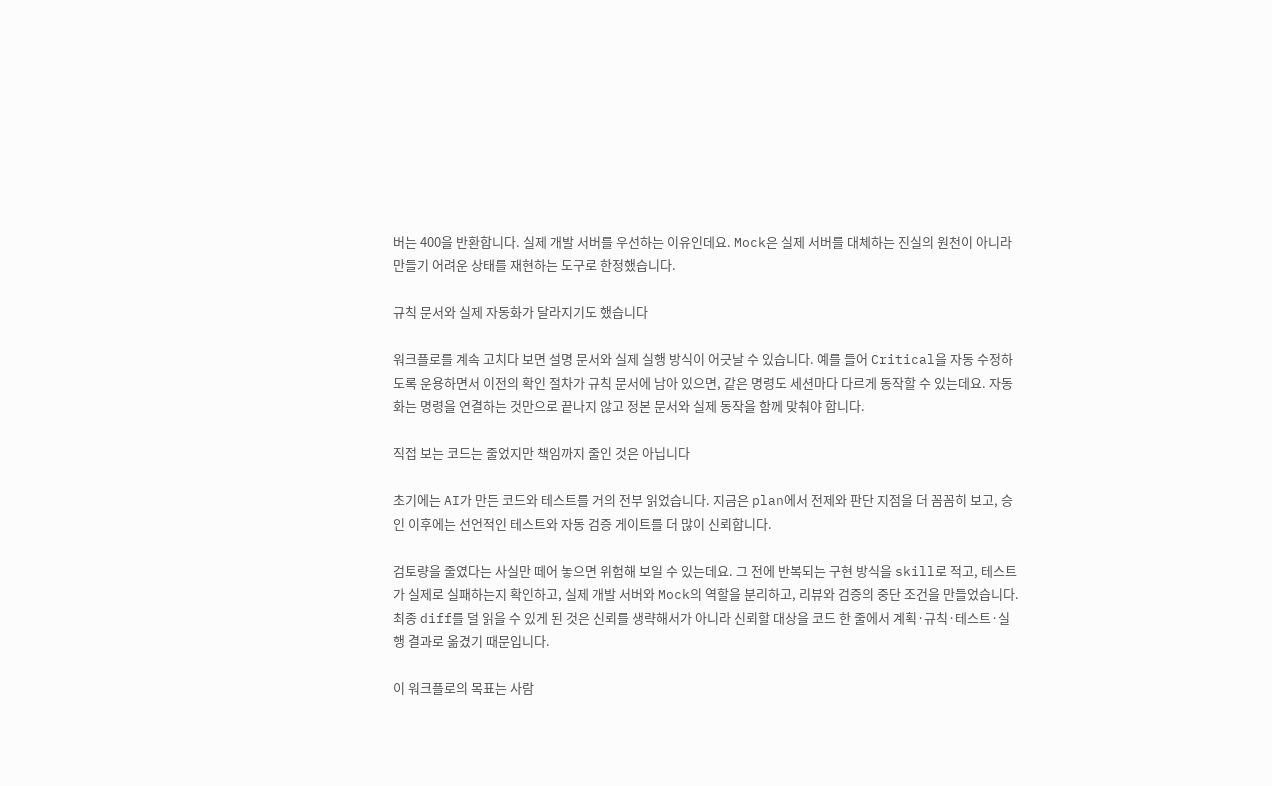버는 400을 반환합니다. 실제 개발 서버를 우선하는 이유인데요. Mock은 실제 서버를 대체하는 진실의 원천이 아니라 만들기 어려운 상태를 재현하는 도구로 한정했습니다.

규칙 문서와 실제 자동화가 달라지기도 했습니다

워크플로를 계속 고치다 보면 설명 문서와 실제 실행 방식이 어긋날 수 있습니다. 예를 들어 Critical을 자동 수정하도록 운용하면서 이전의 확인 절차가 규칙 문서에 남아 있으면, 같은 명령도 세션마다 다르게 동작할 수 있는데요. 자동화는 명령을 연결하는 것만으로 끝나지 않고 정본 문서와 실제 동작을 함께 맞춰야 합니다.

직접 보는 코드는 줄었지만 책임까지 줄인 것은 아닙니다

초기에는 AI가 만든 코드와 테스트를 거의 전부 읽었습니다. 지금은 plan에서 전제와 판단 지점을 더 꼼꼼히 보고, 승인 이후에는 선언적인 테스트와 자동 검증 게이트를 더 많이 신뢰합니다.

검토량을 줄였다는 사실만 떼어 놓으면 위험해 보일 수 있는데요. 그 전에 반복되는 구현 방식을 skill로 적고, 테스트가 실제로 실패하는지 확인하고, 실제 개발 서버와 Mock의 역할을 분리하고, 리뷰와 검증의 중단 조건을 만들었습니다. 최종 diff를 덜 읽을 수 있게 된 것은 신뢰를 생략해서가 아니라 신뢰할 대상을 코드 한 줄에서 계획·규칙·테스트·실행 결과로 옮겼기 때문입니다.

이 워크플로의 목표는 사람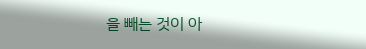을 빼는 것이 아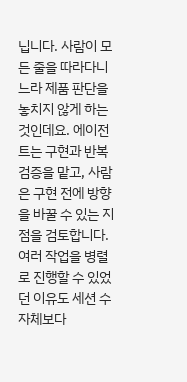닙니다. 사람이 모든 줄을 따라다니느라 제품 판단을 놓치지 않게 하는 것인데요. 에이전트는 구현과 반복 검증을 맡고, 사람은 구현 전에 방향을 바꿀 수 있는 지점을 검토합니다. 여러 작업을 병렬로 진행할 수 있었던 이유도 세션 수 자체보다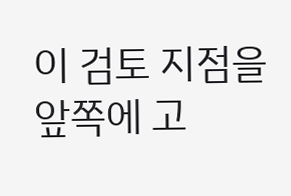이 검토 지점을 앞쪽에 고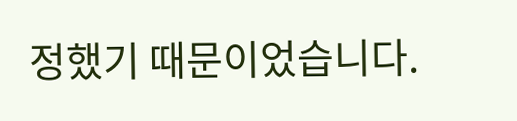정했기 때문이었습니다.